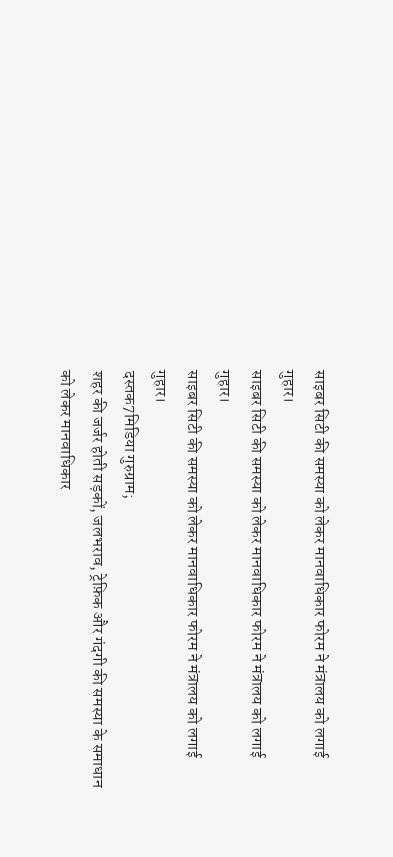साइबर सिटी की समस्या को लेकर मानवाधिकार फोरम ने मंत्रालय को लगाई गुहार।
साइबर सिटी की समस्या को लेकर मानवाधिकार फोरम ने मंत्रालय को लगाई गुहार।
साइबर सिटी की समस्या को लेकर मानवाधिकार फोरम ने मंत्रालय को लगाई गुहार।
दस्तक7मिडिया गुरुग्राम;
शहर की जर्जर होती सड़कों, जलभराव, ट्रेफ़िक और गंदगी की समस्या के समाधान को लेकर मानवाधिकार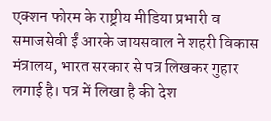एक्शन फोरम के राष्ट्रीय मीडिया प्रभारी व समाजसेवी ईं आरके जायसवाल ने शहरी विकास मंत्रालय, भारत सरकार से पत्र लिखकर गुहार लगाई है। पत्र में लिखा है की देश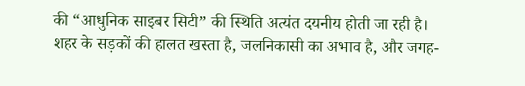की “आधुनिक साइबर सिटी” की स्थिति अत्यंत दयनीय होती जा रही है। शहर के सड़कों की हालत खस्ता है, जलनिकासी का अभाव है, और जगह-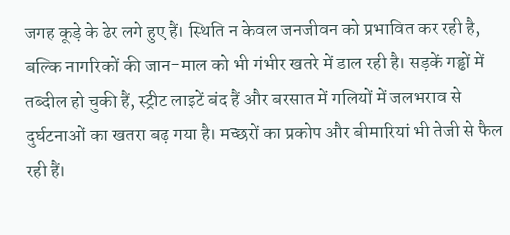जगह कूड़े के ढेर लगे हुए हैं। स्थिति न केवल जनजीवन को प्रभावित कर रही है, बल्कि नागरिकों की जान-माल को भी गंभीर खतरे में डाल रही है। सड़कें गड्ढों में तब्दील हो चुकी हैं, स्ट्रीट लाइटें बंद हैं और बरसात में गलियों में जलभराव से दुर्घटनाओं का खतरा बढ़ गया है। मच्छरों का प्रकोप और बीमारियां भी तेजी से फैल रही हैं।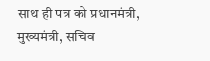साथ ही पत्र को प्रधानमंत्री, मुख्यमंत्री, सचिव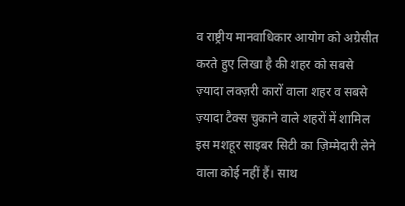व राष्ट्रीय मानवाधिकार आयोग को अग्रेसीत करते हुए लिखा है की शहर को सबसे ज़्यादा लक्ज़री कारों वाला शहर व सबसे ज़्यादा टैक्स चुकाने वाले शहरों में शामिल इस मशहूर साइबर सिटी का ज़िम्मेदारी लेने वाला कोई नहीं हैं। साथ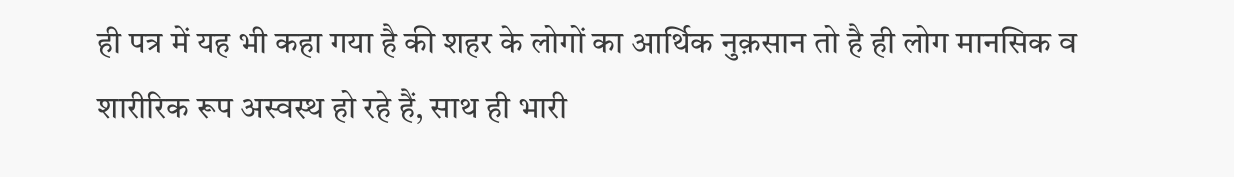ही पत्र में यह भी कहा गया है की शहर के लोगों का आर्थिक नुक़सान तो है ही लोग मानसिक व शारीरिक रूप अस्वस्थ हो रहे हैं, साथ ही भारी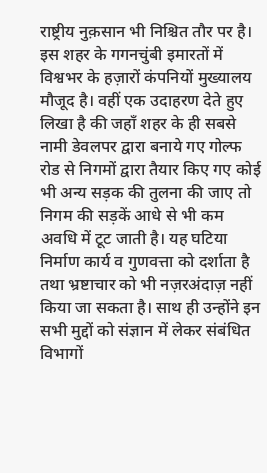राष्ट्रीय नुक़सान भी निश्चित तौर पर है। इस शहर के गगनचुंबी इमारतों में विश्वभर के हज़ारों कंपनियों मुख्यालय मौजूद है। वहीं एक उदाहरण देते हुए लिखा है की जहाँ शहर के ही सबसे नामी डेवलपर द्वारा बनाये गए गोल्फ रोड से निगमों द्वारा तैयार किए गए कोई भी अन्य सड़क की तुलना की जाए तो निगम की सड़कें आधे से भी कम अवधि में टूट जाती है। यह घटिया निर्माण कार्य व गुणवत्ता को दर्शाता है तथा भ्रष्टाचार को भी नज़रअंदाज़ नहीं किया जा सकता है। साथ ही उन्होंने इन सभी मुद्दों को संज्ञान में लेकर संबंधित विभागों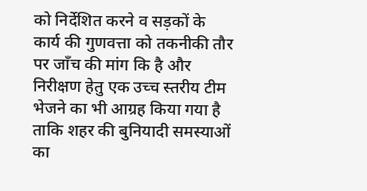को निर्देशित करने व सड़कों के कार्य की गुणवत्ता को तकनीकी तौर पर जाँच की मांग कि है और निरीक्षण हेतु एक उच्च स्तरीय टीम भेजने का भी आग्रह किया गया है ताकि शहर की बुनियादी समस्याओं का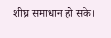शीघ्र समाधान हो सके।